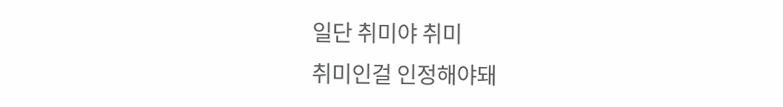일단 취미야 취미
취미인걸 인정해야돼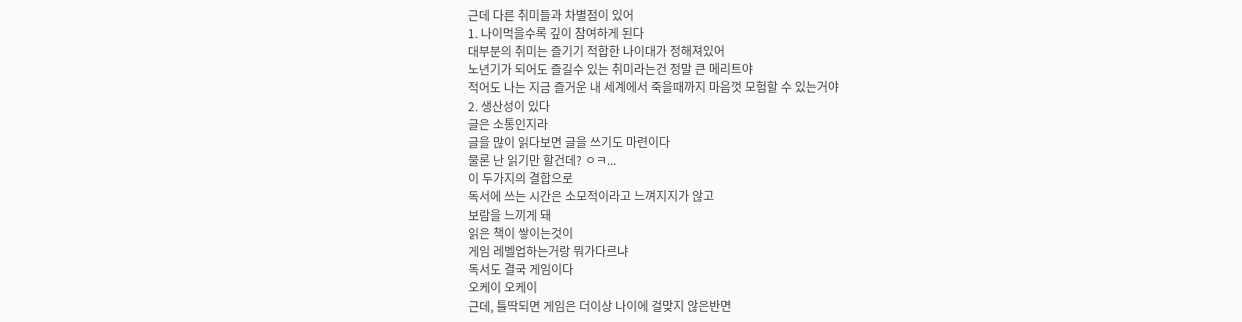근데 다른 취미들과 차별점이 있어
1. 나이먹을수록 깊이 참여하게 된다
대부분의 취미는 즐기기 적합한 나이대가 정해져있어
노년기가 되어도 즐길수 있는 취미라는건 정말 큰 메리트야
적어도 나는 지금 즐거운 내 세계에서 죽을때까지 마음껏 모험할 수 있는거야
2. 생산성이 있다
글은 소통인지라
글을 많이 읽다보면 글을 쓰기도 마련이다
물론 난 읽기만 할건데? ㅇㅋ...
이 두가지의 결합으로
독서에 쓰는 시간은 소모적이라고 느껴지지가 않고
보람을 느끼게 돼
읽은 책이 쌓이는것이
게임 레벨업하는거랑 뭐가다르냐
독서도 결국 게임이다
오케이 오케이
근데, 틀딱되면 게임은 더이상 나이에 걸맞지 않은반면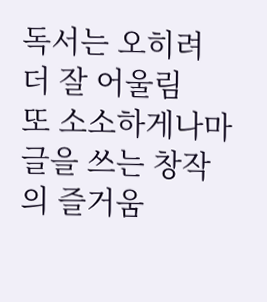독서는 오히려 더 잘 어울림
또 소소하게나마 글을 쓰는 창작의 즐거움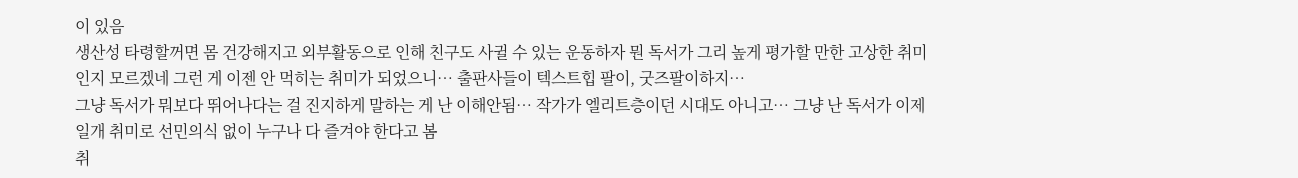이 있음
생산성 타령할꺼면 몸 건강해지고 외부활동으로 인해 친구도 사귈 수 있는 운동하자 뭔 독서가 그리 높게 평가할 만한 고상한 취미인지 모르겠네 그런 게 이젠 안 먹히는 취미가 되었으니… 출판사들이 텍스트힙 팔이, 굿즈팔이하지…
그냥 독서가 뭐보다 뛰어나다는 걸 진지하게 말하는 게 난 이해안됨… 작가가 엘리트층이던 시대도 아니고… 그냥 난 독서가 이제 일개 취미로 선민의식 없이 누구나 다 즐겨야 한다고 봄
취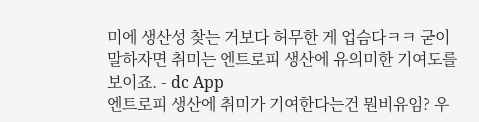미에 생산성 찾는 거보다 허무한 게 업슴다ㅋㅋ 굳이 말하자면 취미는 엔트로피 생산에 유의미한 기여도를 보이죠. - dc App
엔트로피 생산에 취미가 기여한다는건 뭔비유임? 우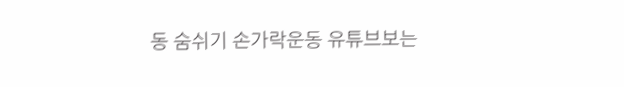동 숨쉬기 손가락운동 유튜브보는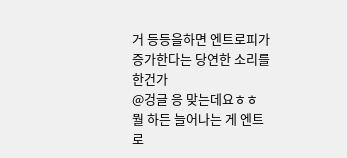거 등등을하면 엔트로피가 증가한다는 당연한 소리를 한건가
@겅글 응 맞는데요ㅎㅎ 뭘 하든 늘어나는 게 엔트로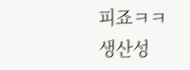피죠ㅋㅋ 생산성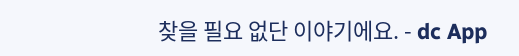찾을 필요 없단 이야기에요. - dc App